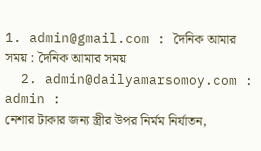1. admin@gmail.com : দৈনিক আমার সময় : দৈনিক আমার সময়
  2. admin@dailyamarsomoy.com : admin :
নেশার টাকার জন্য স্ত্রীর উপর নির্মম নির্যাতন,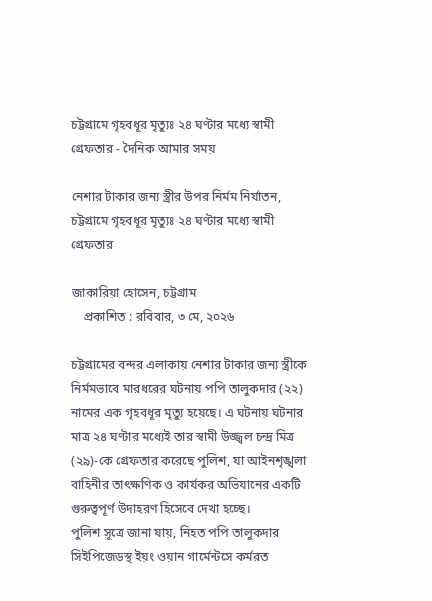চট্টগ্রামে গৃহবধূর মৃত্যুঃ ২৪ ঘণ্টার মধ্যে স্বামী গ্রেফতার - দৈনিক আমার সময়

নেশার টাকার জন্য স্ত্রীর উপর নির্মম নির্যাতন, চট্টগ্রামে গৃহবধূর মৃত্যুঃ ২৪ ঘণ্টার মধ্যে স্বামী গ্রেফতার

জাকারিয়া হোসেন, চট্টগ্রাম
    প্রকাশিত : রবিবার, ৩ মে, ২০২৬

চট্টগ্রামের বন্দর এলাকায় নেশার টাকার জন্য স্ত্রীকে নির্মমভাবে মারধরের ঘটনায় পপি তালুকদার (২২) নামের এক গৃহবধূর মৃত্যু হয়েছে। এ ঘটনায় ঘটনার মাত্র ২৪ ঘণ্টার মধ্যেই তার স্বামী উজ্জ্বল চন্দ্র মিত্র (২৯)-কে গ্রেফতার করেছে পুলিশ, যা আইনশৃঙ্খলা বাহিনীর তাৎক্ষণিক ও কার্যকর অভিযানের একটি গুরুত্বপূর্ণ উদাহরণ হিসেবে দেখা হচ্ছে।
পুলিশ সূত্রে জানা যায়, নিহত পপি তালুকদার সিইপিজেডস্থ ইয়ং ওয়ান গার্মেন্টসে কর্মরত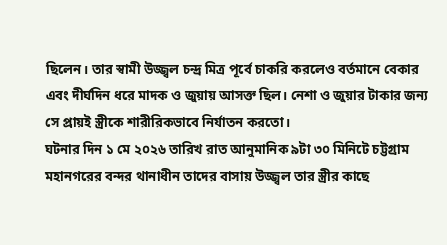ছিলেন। তার স্বামী উজ্জ্বল চন্দ্র মিত্র পূর্বে চাকরি করলেও বর্তমানে বেকার এবং দীর্ঘদিন ধরে মাদক ও জুয়ায় আসক্ত ছিল। নেশা ও জুয়ার টাকার জন্য সে প্রায়ই স্ত্রীকে শারীরিকভাবে নির্যাতন করতো।
ঘটনার দিন ১ মে ২০২৬ তারিখ রাত আনুমানিক ৯টা ৩০ মিনিটে চট্টগ্রাম মহানগরের বন্দর থানাধীন তাদের বাসায় উজ্জ্বল তার স্ত্রীর কাছে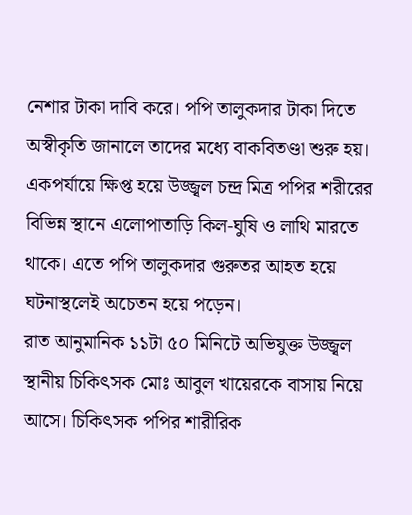নেশার টাকা দাবি করে। পপি তালুকদার টাকা দিতে অস্বীকৃতি জানালে তাদের মধ্যে বাকবিতণ্ডা শুরু হয়। একপর্যায়ে ক্ষিপ্ত হয়ে উজ্জ্বল চন্দ্র মিত্র পপির শরীরের বিভিন্ন স্থানে এলোপাতাড়ি কিল-ঘুষি ও লাথি মারতে থাকে। এতে পপি তালুকদার গুরুতর আহত হয়ে ঘটনাস্থলেই অচেতন হয়ে পড়েন।
রাত আনুমানিক ১১টা ৫০ মিনিটে অভিযুক্ত উজ্জ্বল স্থানীয় চিকিৎসক মোঃ আবুল খায়েরকে বাসায় নিয়ে আসে। চিকিৎসক পপির শারীরিক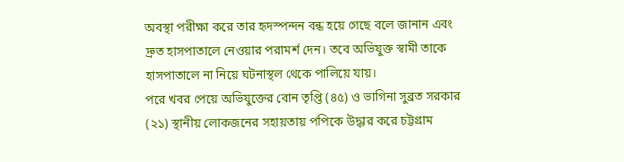অবস্থা পরীক্ষা করে তার হৃদস্পন্দন বন্ধ হয়ে গেছে বলে জানান এবং দ্রুত হাসপাতালে নেওয়ার পরামর্শ দেন। তবে অভিযুক্ত স্বামী তাকে হাসপাতালে না নিয়ে ঘটনাস্থল থেকে পালিয়ে যায়।
পরে খবর পেয়ে অভিযুক্তের বোন তৃপ্তি (৪৫) ও ভাগিনা সুব্রত সরকার (২১) স্থানীয় লোকজনের সহায়তায় পপিকে উদ্ধার করে চট্টগ্রাম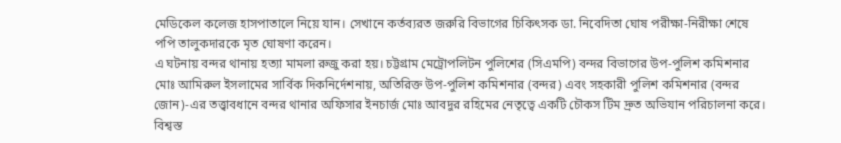মেডিকেল কলেজ হাসপাতালে নিয়ে যান। সেখানে কর্তব্যরত জরুরি বিভাগের চিকিৎসক ডা. নিবেদিতা ঘোষ পরীক্ষা-নিরীক্ষা শেষে পপি তালুকদারকে মৃত ঘোষণা করেন।
এ ঘটনায় বন্দর থানায় হত্যা মামলা রুজু করা হয়। চট্টগ্রাম মেট্রোপলিটন পুলিশের (সিএমপি) বন্দর বিভাগের উপ-পুলিশ কমিশনার মোঃ আমিরুল ইসলামের সার্বিক দিকনির্দেশনায়, অতিরিক্ত উপ-পুলিশ কমিশনার (বন্দর) এবং সহকারী পুলিশ কমিশনার (বন্দর জোন)-এর তত্ত্বাবধানে বন্দর থানার অফিসার ইনচার্জ মোঃ আবদুর রহিমের নেতৃত্বে একটি চৌকস টিম দ্রুত অভিযান পরিচালনা করে। বিশ্বস্ত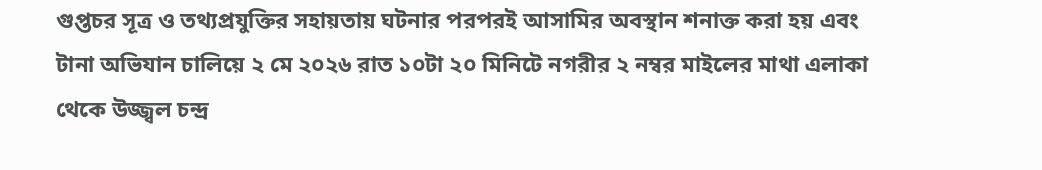গুপ্তচর সূত্র ও তথ্যপ্রযুক্তির সহায়তায় ঘটনার পরপরই আসামির অবস্থান শনাক্ত করা হয় এবং টানা অভিযান চালিয়ে ২ মে ২০২৬ রাত ১০টা ২০ মিনিটে নগরীর ২ নম্বর মাইলের মাথা এলাকা থেকে উজ্জ্বল চন্দ্র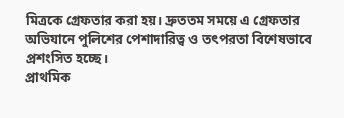মিত্রকে গ্রেফতার করা হয়। দ্রুততম সময়ে এ গ্রেফতার অভিযানে পুলিশের পেশাদারিত্ব ও তৎপরতা বিশেষভাবে প্রশংসিত হচ্ছে।
প্রাথমিক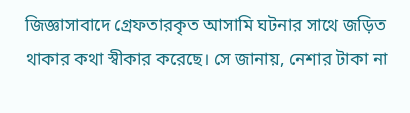জিজ্ঞাসাবাদে গ্রেফতারকৃত আসামি ঘটনার সাথে জড়িত থাকার কথা স্বীকার করেছে। সে জানায়, নেশার টাকা না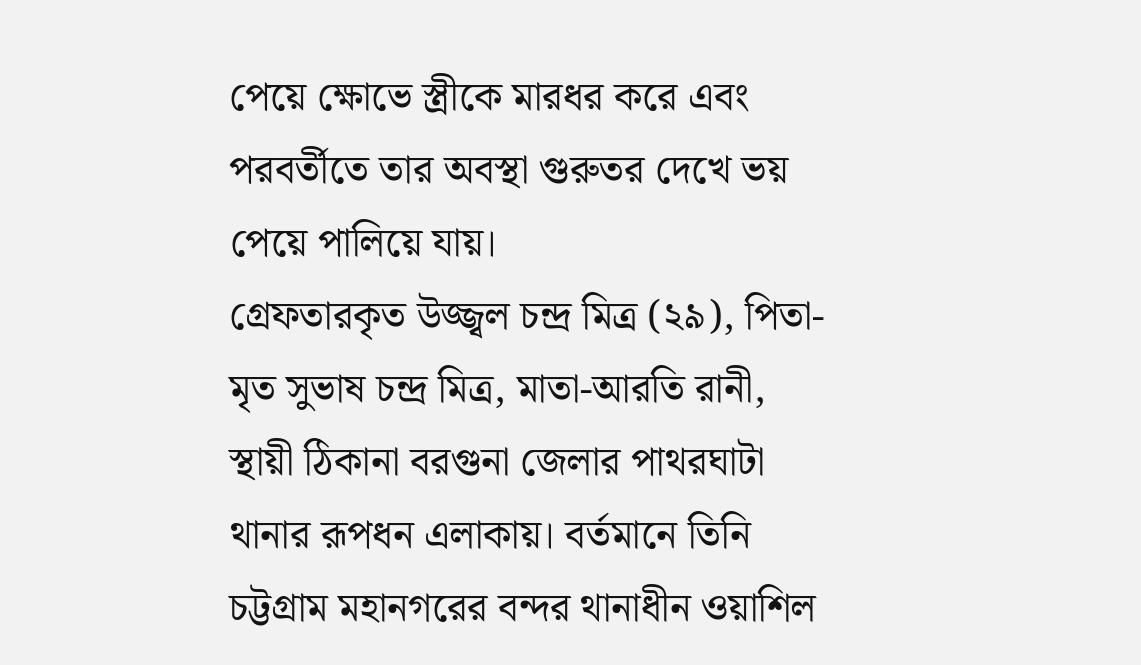পেয়ে ক্ষোভে স্ত্রীকে মারধর করে এবং পরবর্তীতে তার অবস্থা গুরুতর দেখে ভয় পেয়ে পালিয়ে যায়।
গ্রেফতারকৃত উজ্জ্বল চন্দ্র মিত্র (২৯), পিতা-মৃত সুভাষ চন্দ্র মিত্র, মাতা-আরতি রানী, স্থায়ী ঠিকানা বরগুনা জেলার পাথরঘাটা থানার রূপধন এলাকায়। বর্তমানে তিনি চট্টগ্রাম মহানগরের বন্দর থানাধীন ওয়াশিল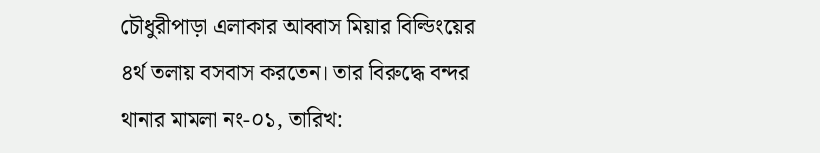চৌধুরীপাড়া এলাকার আব্বাস মিয়ার বিল্ডিংয়ের ৪র্থ তলায় বসবাস করতেন। তার বিরুদ্ধে বন্দর থানার মামলা নং-০১, তারিখ: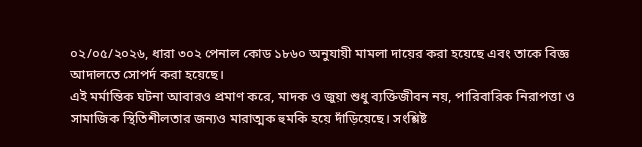০২/০৫/২০২৬, ধারা ৩০২ পেনাল কোড ১৮৬০ অনুযায়ী মামলা দায়ের করা হয়েছে এবং তাকে বিজ্ঞ আদালতে সোপর্দ করা হয়েছে।
এই মর্মান্তিক ঘটনা আবারও প্রমাণ করে, মাদক ও জুয়া শুধু ব্যক্তিজীবন নয়, পারিবারিক নিরাপত্তা ও সামাজিক স্থিতিশীলতার জন্যও মারাত্মক হুমকি হয়ে দাঁড়িয়েছে। সংশ্লিষ্ট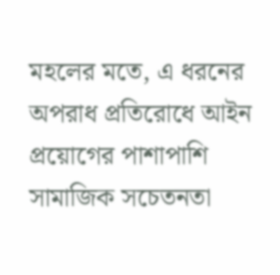মহলের মতে, এ ধরনের অপরাধ প্রতিরোধে আইন প্রয়োগের পাশাপাশি সামাজিক সচেতনতা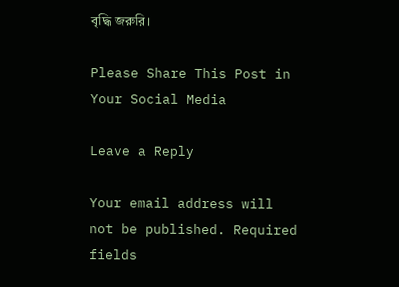বৃদ্ধি জরুরি।

Please Share This Post in Your Social Media

Leave a Reply

Your email address will not be published. Required fields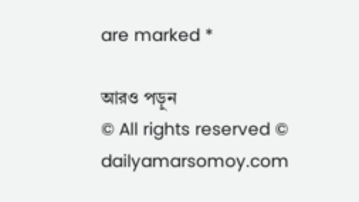are marked *

আরও পড়ুন
© All rights reserved © dailyamarsomoy.com